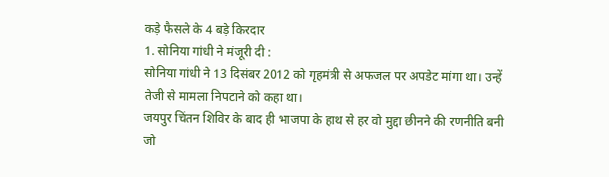कड़े फैसले के 4 बड़े किरदार
1. सोनिया गांधी ने मंजूरी दी :
सोनिया गांधी ने 13 दिसंबर 2012 को गृहमंत्री से अफजल पर अपडेट मांगा था। उन्हें तेजी से मामला निपटाने को कहा था।
जयपुर चिंतन शिविर के बाद ही भाजपा के हाथ से हर वो मुद्दा छीनने की रणनीति बनी जो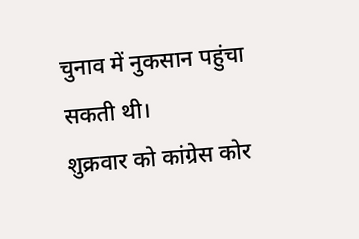चुनाव में नुकसान पहुंचा सकती थी।
शुक्रवार को कांग्रेस कोर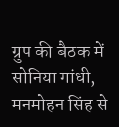ग्रुप की बैठक में सोनिया गांधी, मनमोहन सिंह से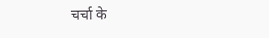चर्चा के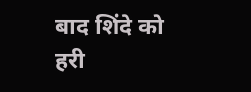बाद शिंदे को हरी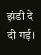झंडी दे दी गई।